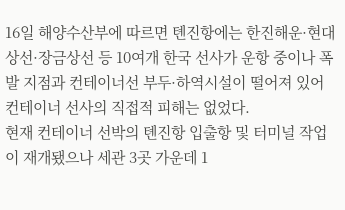16일 해양수산부에 따르면 톈진항에는 한진해운·현대상선·장금상선 등 10여개 한국 선사가 운항 중이나 폭발 지점과 컨테이너선 부두·하역시설이 떨어져 있어 컨테이너 선사의 직접적 피해는 없었다.
현재 컨테이너 선박의 톈진항 입출항 및 터미널 작업이 재개됐으나 세관 3곳 가운데 1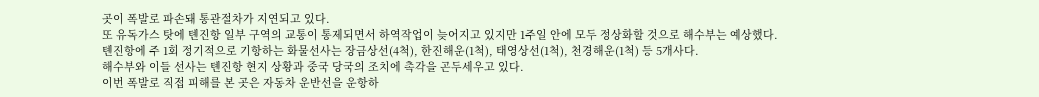곳이 폭발로 파손돼 통관절차가 지연되고 있다.
또 유독가스 탓에 톈진항 일부 구역의 교통이 통제되면서 하역작업이 늦어지고 있지만 1주일 안에 모두 정상화할 것으로 해수부는 예상했다.
톈진항에 주 1회 정기적으로 기항하는 화물선사는 장금상선(4척), 한진해운(1척), 태영상선(1척), 천경해운(1척) 등 5개사다.
해수부와 이들 선사는 톈진항 현지 상황과 중국 당국의 조치에 촉각을 곤두세우고 있다.
이번 폭발로 직접 피해를 본 곳은 자동차 운반선을 운항하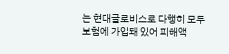는 현대글로비스로 다행히 모두 보험에 가입돼 있어 피해액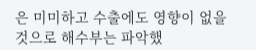은 미미하고 수출에도 영향이 없을 것으로 해수부는 파악했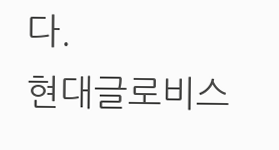다.
현대글로비스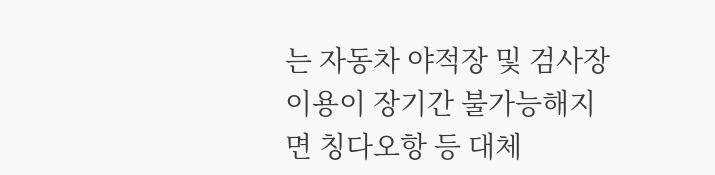는 자동차 야적장 및 검사장 이용이 장기간 불가능해지면 칭다오항 등 대체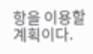항을 이용할 계획이다.